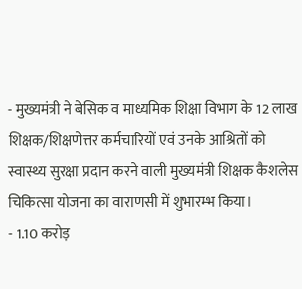- मुख्यमंत्री ने बेसिक व माध्यमिक शिक्षा विभाग के 12 लाख शिक्षक/शिक्षणेत्तर कर्मचारियों एवं उनके आश्रितों को स्वास्थ्य सुरक्षा प्रदान करने वाली मुख्यमंत्री शिक्षक कैशलेस चिकित्सा योजना का वाराणसी में शुभारम्भ किया।
- 1.10 करोड़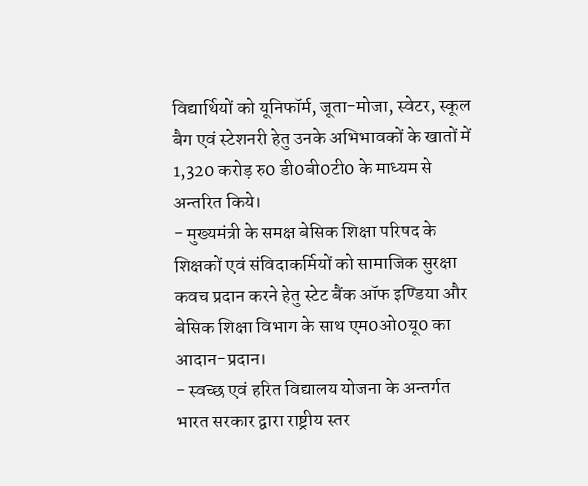विद्यार्थियों को यूनिफॉर्म, जूता-मोजा, स्वेटर, स्कूल बैग एवं स्टेशनरी हेतु उनके अभिभावकों के खातों में 1,320 करोड़ रु0 डी0बी0टी0 के माध्यम से अन्तरित किये।
- मुख्यमंत्री के समक्ष बेसिक शिक्षा परिषद के शिक्षकों एवं संविदाकर्मियों को सामाजिक सुरक्षा कवच प्रदान करने हेतु स्टेट बैंक ऑफ इण्डिया और बेसिक शिक्षा विभाग के साथ एम0ओ0यू0 का आदान-प्रदान।
- स्वच्छ एवं हरित विद्यालय योजना के अन्तर्गत भारत सरकार द्वारा राष्ट्रीय स्तर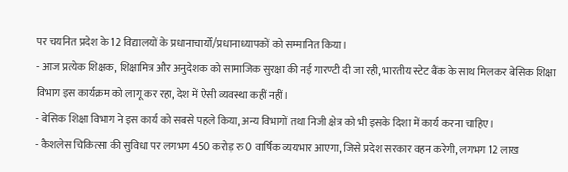पर चयनित प्रदेश के 12 विद्यालयों के प्रधानाचार्यों/प्रधानाध्यापकों को सम्मानित किया।
- आज प्रत्येक शिक्षक, शिक्षामित्र और अनुदेशक को सामाजिक सुरक्षा की नई गारण्टी दी जा रही, भारतीय स्टेट बैंक के साथ मिलकर बेसिक शिक्षा विभाग इस कार्यक्रम को लागू कर रहा, देश में ऐसी व्यवस्था कहीं नहीं।
- बेसिक शिक्षा विभाग ने इस कार्य को सबसे पहले किया, अन्य विभागों तथा निजी क्षेत्र को भी इसके दिशा में कार्य करना चाहिए।
- कैशलेस चिकित्सा की सुविधा पर लगभग 450 करोड़ रु0 वार्षिक व्ययभार आएगा, जिसे प्रदेश सरकार वहन करेगी, लगभग 12 लाख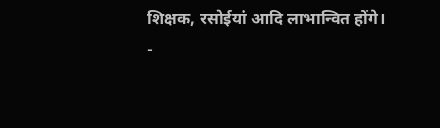शिक्षक, रसोईयां आदि लाभान्वित होंगे।
-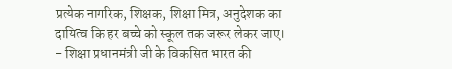प्रत्येक नागरिक, शिक्षक, शिक्षा मित्र, अनुदेशक का दायित्व कि हर बच्चे को स्कूल तक जरूर लेकर जाए।
- शिक्षा प्रधानमंत्री जी के विकसित भारत की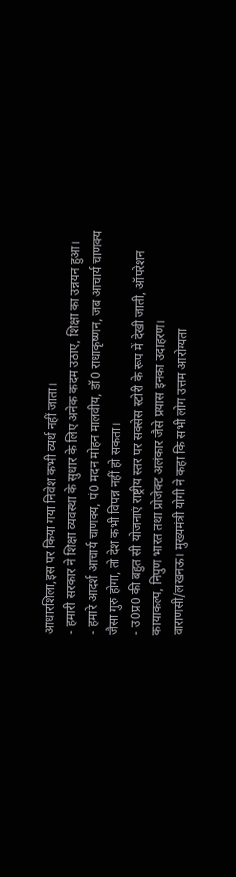आधारशिला,इस पर किया गया निवेश कभी व्यर्थ नहीं जाता।
- हमारी सरकार ने शिक्षा व्यवस्था के सुधार के लिए अनेक कदम उठाए, शिक्षा का उन्नयन हुआ।
- हमारे आदर्श आचार्य चाणक्य, पं0 मदन मोहन मालवीय, डॉ0 राधाकृष्णन, जब आचार्य चाणक्य जैसा गुरु होगा, तो देश कभी विपन्न नहीं हो सकता।
- उ0प्र0 की बहुत सी योजनाएं राष्ट्रीय स्तर पर सक्सेस स्टोरी के रूप में देखी जाती, ऑपरेशन कायाकल्प, निपुण भारत तथा प्रोजेक्ट अलंकार जैसे प्रयास इनका उदाहरण।
वाराणसी/लखनऊ। मुख्यमंत्री योगी ने कहा कि सभी लोग उत्तम आरोग्यता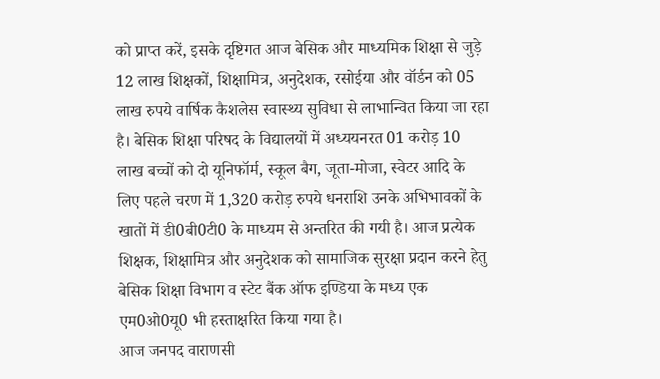को प्राप्त करें, इसके दृष्टिगत आज बेसिक और माध्यमिक शिक्षा से जुड़े 12 लाख शिक्षकों, शिक्षामित्र, अनुदेशक, रसोईया और वॉर्डन को 05 लाख रुपये वार्षिक कैशलेस स्वास्थ्य सुविधा से लाभान्वित किया जा रहा है। बेसिक शिक्षा परिषद के विद्यालयों में अध्ययनरत 01 करोड़ 10 लाख बच्चों को दो यूनिफॉर्म, स्कूल बैग, जूता-मोजा, स्वेटर आदि के लिए पहले चरण में 1,320 करोड़ रुपये धनराशि उनके अभिभावकों के खातों में डी0बी0टी0 के माध्यम से अन्तरित की गयी है। आज प्रत्येक शिक्षक, शिक्षामित्र और अनुदेशक को सामाजिक सुरक्षा प्रदान करने हेतु बेसिक शिक्षा विभाग व स्टेट बैंक ऑफ इण्डिया के मध्य एक एम0ओ0यू0 भी हस्ताक्षरित किया गया है।
आज जनपद वाराणसी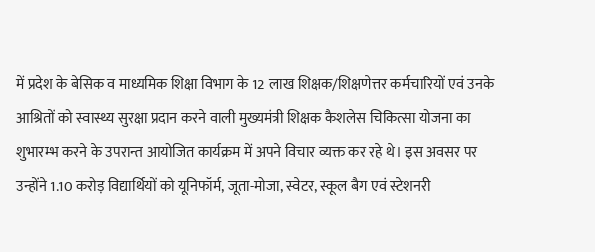में प्रदेश के बेसिक व माध्यमिक शिक्षा विभाग के 12 लाख शिक्षक/शिक्षणेत्तर कर्मचारियों एवं उनके आश्रितों को स्वास्थ्य सुरक्षा प्रदान करने वाली मुख्यमंत्री शिक्षक कैशलेस चिकित्सा योजना का शुभारम्भ करने के उपरान्त आयोजित कार्यक्रम में अपने विचार व्यक्त कर रहे थे। इस अवसर पर उन्होंने 1.10 करोड़ विद्यार्थियों को यूनिफॉर्म, जूता-मोजा, स्वेटर, स्कूल बैग एवं स्टेशनरी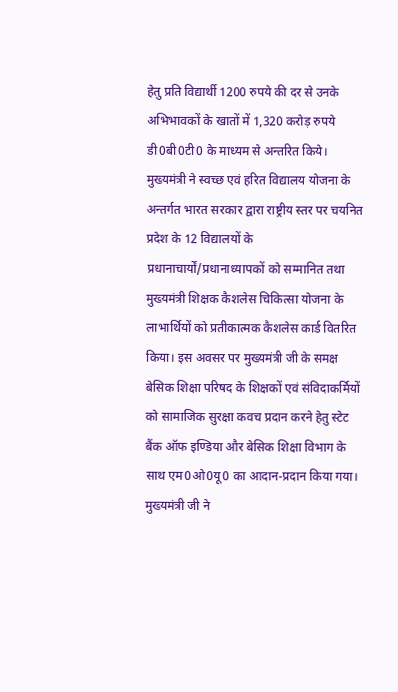हेतु प्रति विद्यार्थी 1200 रुपये की दर से उनके अभिभावकों के खातों में 1,320 करोड़ रुपये डी0बी0टी0 के माध्यम से अन्तरित किये।
मुख्यमंत्री ने स्वच्छ एवं हरित विद्यालय योजना के अन्तर्गत भारत सरकार द्वारा राष्ट्रीय स्तर पर चयनित प्रदेश के 12 विद्यालयों के प्रधानाचार्यों/प्रधानाध्यापकों को सम्मानित तथा मुख्यमंत्री शिक्षक कैशलेस चिकित्सा योजना के लाभार्थियों को प्रतीकात्मक कैशलेस कार्ड वितरित किया। इस अवसर पर मुख्यमंत्री जी के समक्ष बेसिक शिक्षा परिषद के शिक्षकों एवं संविदाकर्मियों को सामाजिक सुरक्षा कवच प्रदान करने हेतु स्टेट बैंक ऑफ इण्डिया और बेसिक शिक्षा विभाग के साथ एम0ओ0यू0 का आदान-प्रदान किया गया। मुख्यमंत्री जी ने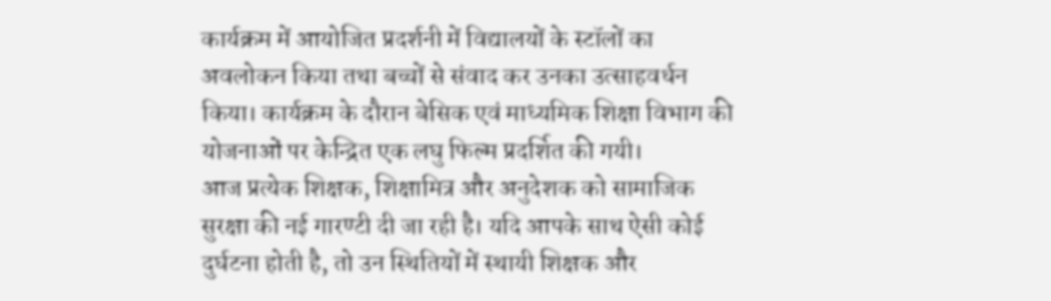कार्यक्रम में आयोजित प्रदर्शनी में विद्यालयों के स्टॉलों का अवलोकन किया तथा बच्चों से संवाद कर उनका उत्साहवर्धन किया। कार्यक्रम के दौरान बेसिक एवं माध्यमिक शिक्षा विभाग की योजनाओं पर केन्द्रित एक लघु फिल्म प्रदर्शित की गयी।
आज प्रत्येक शिक्षक, शिक्षामित्र और अनुदेशक को सामाजिक सुरक्षा की नई गारण्टी दी जा रही है। यदि आपके साथ ऐसी कोई दुर्घटना होती है, तो उन स्थितियों में स्थायी शिक्षक और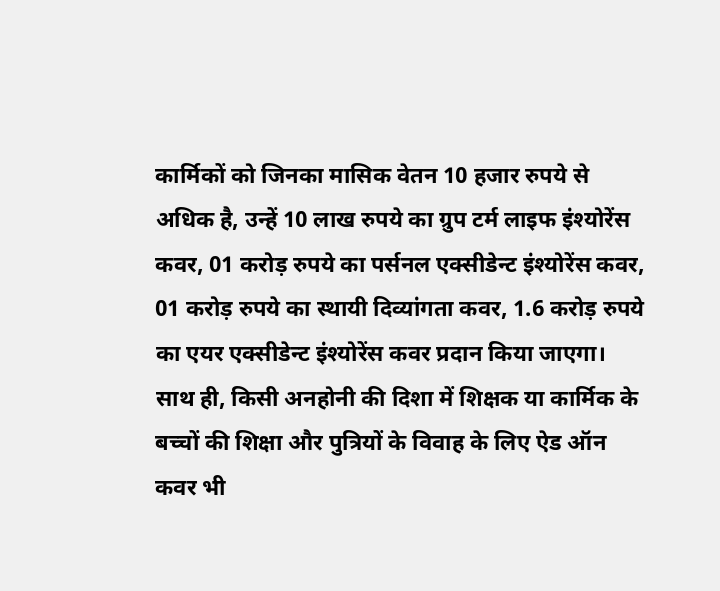कार्मिकों को जिनका मासिक वेतन 10 हजार रुपये से अधिक है, उन्हें 10 लाख रुपये का ग्रुप टर्म लाइफ इंश्योरेंस कवर, 01 करोड़ रुपये का पर्सनल एक्सीडेन्ट इंश्योरेंस कवर, 01 करोड़ रुपये का स्थायी दिव्यांगता कवर, 1.6 करोड़ रुपये का एयर एक्सीडेन्ट इंश्योरेंस कवर प्रदान किया जाएगा। साथ ही, किसी अनहोनी की दिशा में शिक्षक या कार्मिक के बच्चों की शिक्षा और पुत्रियों के विवाह के लिए ऐड ऑन कवर भी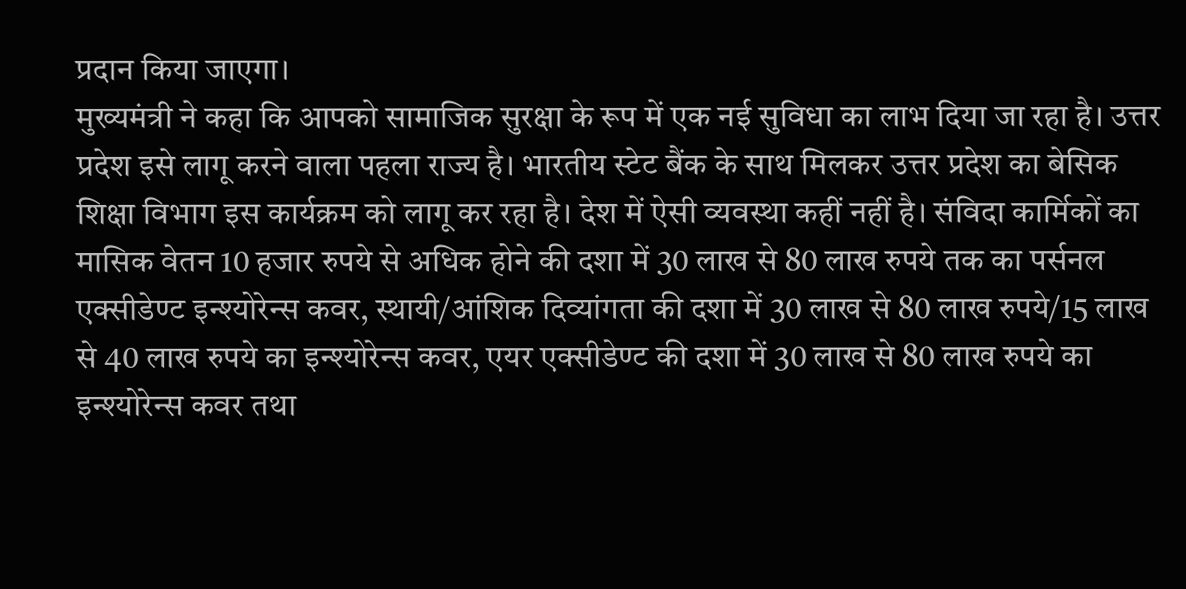प्रदान किया जाएगा।
मुख्यमंत्री ने कहा कि आपको सामाजिक सुरक्षा के रूप में एक नई सुविधा का लाभ दिया जा रहा है। उत्तर प्रदेश इसे लागू करने वाला पहला राज्य है। भारतीय स्टेट बैंक के साथ मिलकर उत्तर प्रदेश का बेसिक शिक्षा विभाग इस कार्यक्रम को लागू कर रहा है। देश में ऐसी व्यवस्था कहीं नहीं है। संविदा कार्मिकों का मासिक वेतन 10 हजार रुपये से अधिक होने की दशा में 30 लाख से 80 लाख रुपये तक का पर्सनल एक्सीडेण्ट इन्श्योरेन्स कवर, स्थायी/आंशिक दिव्यांगता की दशा में 30 लाख से 80 लाख रुपये/15 लाख से 40 लाख रुपये का इन्श्योरेन्स कवर, एयर एक्सीडेण्ट की दशा में 30 लाख से 80 लाख रुपये का इन्श्योरेन्स कवर तथा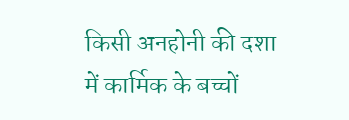किसी अनहोनी की दशा में कार्मिक के बच्चों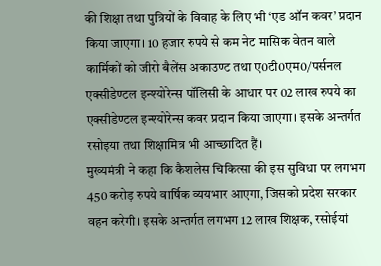की शिक्षा तथा पुत्रियों के विवाह के लिए भी ‘एड ऑन कवर’ प्रदान किया जाएगा। 10 हजार रुपये से कम नेट मासिक वेतन वाले कार्मिकों को जीरो बैलेंस अकाउण्ट तथा ए0टी0एम0/पर्सनल एक्सीडेण्टल इन्श्योरेन्स पॉलिसी के आधार पर 02 लाख रुपये का एक्सीडेण्टल इन्श्योरेन्स कवर प्रदान किया जाएगा। इसके अन्तर्गत रसोइया तथा शिक्षामित्र भी आच्छादित हैं।
मुख्यमंत्री ने कहा कि कैशलेस चिकित्सा की इस सुविधा पर लगभग 450 करोड़ रुपये वार्षिक व्ययभार आएगा, जिसको प्रदेश सरकार वहन करेगी। इसके अन्तर्गत लगभग 12 लाख शिक्षक, रसोईयां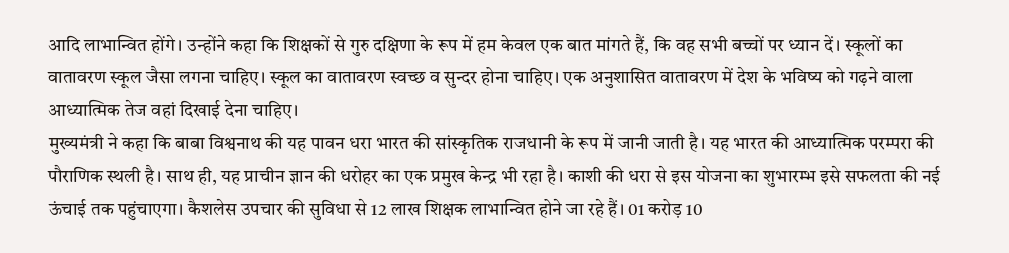आदि लाभान्वित होंगे। उन्होंने कहा कि शिक्षकों से गुरु दक्षिणा के रूप में हम केवल एक बात मांगते हैं, कि वह सभी बच्चों पर ध्यान दें। स्कूलों का वातावरण स्कूल जैसा लगना चाहिए। स्कूल का वातावरण स्वच्छ व सुन्दर होना चाहिए। एक अनुशासित वातावरण में देश के भविष्य को गढ़ने वाला आध्यात्मिक तेज वहां दिखाई देना चाहिए।
मुख्यमंत्री ने कहा कि बाबा विश्वनाथ की यह पावन धरा भारत की सांस्कृतिक राजधानी के रूप में जानी जाती है। यह भारत की आध्यात्मिक परम्परा की पौराणिक स्थली है। साथ ही, यह प्राचीन ज्ञान की धरोहर का एक प्रमुख केन्द्र भी रहा है। काशी की धरा से इस योजना का शुभारम्भ इसे सफलता की नई ऊंचाई तक पहुंचाएगा। कैशलेस उपचार की सुविधा से 12 लाख शिक्षक लाभान्वित होने जा रहे हैं। 01 करोड़ 10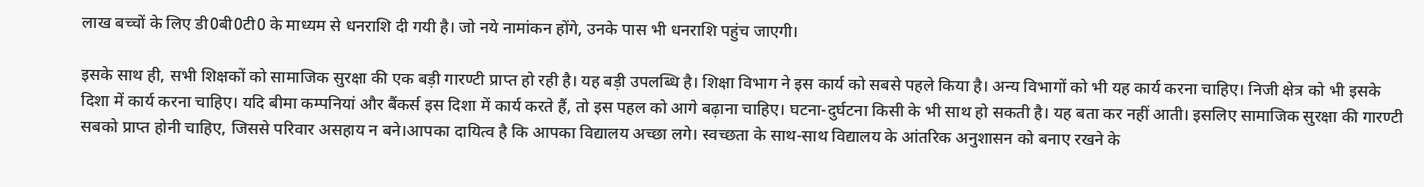लाख बच्चों के लिए डी0बी0टी0 के माध्यम से धनराशि दी गयी है। जो नये नामांकन होंगे, उनके पास भी धनराशि पहुंच जाएगी।

इसके साथ ही, सभी शिक्षकों को सामाजिक सुरक्षा की एक बड़ी गारण्टी प्राप्त हो रही है। यह बड़ी उपलब्धि है। शिक्षा विभाग ने इस कार्य को सबसे पहले किया है। अन्य विभागों को भी यह कार्य करना चाहिए। निजी क्षेत्र को भी इसके दिशा में कार्य करना चाहिए। यदि बीमा कम्पनियां और बैंकर्स इस दिशा में कार्य करते हैं, तो इस पहल को आगे बढ़ाना चाहिए। घटना-दुर्घटना किसी के भी साथ हो सकती है। यह बता कर नहीं आती। इसलिए सामाजिक सुरक्षा की गारण्टी सबको प्राप्त होनी चाहिए, जिससे परिवार असहाय न बने।आपका दायित्व है कि आपका विद्यालय अच्छा लगे। स्वच्छता के साथ-साथ विद्यालय के आंतरिक अनुशासन को बनाए रखने के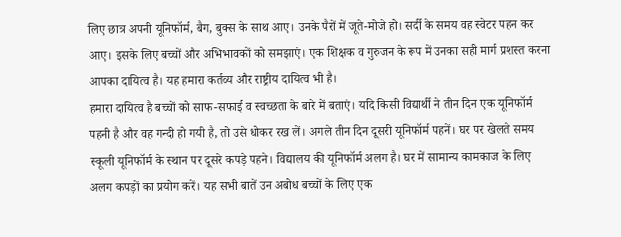लिए छात्र अपनी यूनिफॉर्म, बैग, बुक्स के साथ आए। उनके पैरों में जूते-मोजे हो। सर्दी के समय वह स्वेटर पहन कर आए। इसके लिए बच्चों और अभिभावकों को समझाएं। एक शिक्षक व गुरुजन के रूप में उनका सही मार्ग प्रशस्त करना आपका दायित्व है। यह हमारा कर्तव्य और राष्ट्रीय दायित्व भी है।
हमारा दायित्व है बच्चों को साफ-सफाई व स्वच्छता के बारे में बताएं। यदि किसी विद्यार्थी ने तीन दिन एक यूनिफॉर्म पहनी है और वह गन्दी हो गयी है, तो उसे धोकर रख लें। अगले तीन दिन दूसरी यूनिफॉर्म पहनें। घर पर खेलते समय स्कूली यूनिफॉर्म के स्थान पर दूसरे कपड़े पहने। विद्यालय की यूनिफॉर्म अलग है। घर में सामान्य कामकाज के लिए अलग कपड़ों का प्रयोग करें। यह सभी बातें उन अबोध बच्चों के लिए एक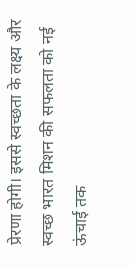प्रेरणा होगी। इससे स्वच्छता के लक्ष्य और स्वच्छ भारत मिशन की सफलता को नई ऊंचाई तक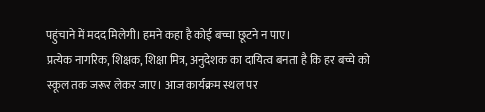पहुंचाने में मदद मिलेगी। हमने कहा है कोई बच्चा छूटने न पाए।
प्रत्येक नागरिक, शिक्षक, शिक्षा मित्र, अनुदेशक का दायित्व बनता है कि हर बच्चे को स्कूल तक जरूर लेकर जाए। आज कार्यक्रम स्थल पर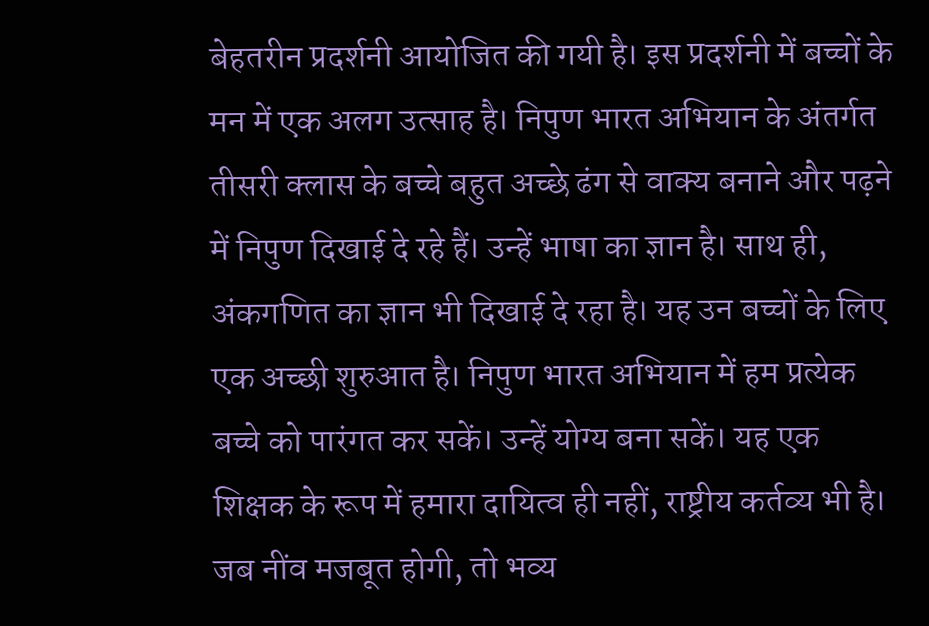बेहतरीन प्रदर्शनी आयोजित की गयी है। इस प्रदर्शनी में बच्चों के मन में एक अलग उत्साह है। निपुण भारत अभियान के अंतर्गत तीसरी क्लास के बच्चे बहुत अच्छे ढंग से वाक्य बनाने और पढ़ने में निपुण दिखाई दे रहे हैं। उन्हें भाषा का ज्ञान है। साथ ही, अंकगणित का ज्ञान भी दिखाई दे रहा है। यह उन बच्चों के लिए एक अच्छी शुरुआत है। निपुण भारत अभियान में हम प्रत्येक बच्चे को पारंगत कर सकें। उन्हें योग्य बना सकें। यह एक शिक्षक के रूप में हमारा दायित्व ही नहीं, राष्ट्रीय कर्तव्य भी है। जब नींव मजबूत होगी, तो भव्य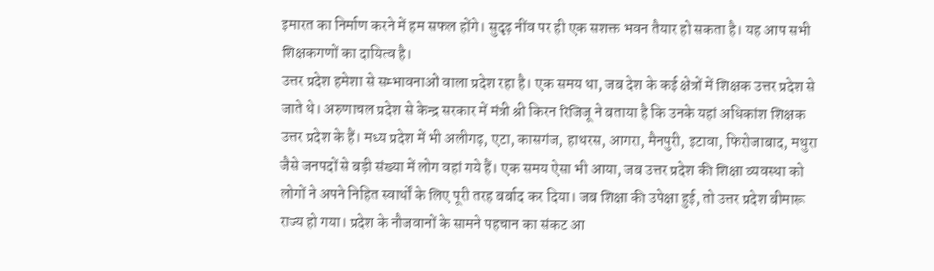इमारत का निर्माण करने में हम सफल होंगे। सुदृढ़ नींव पर ही एक सशक्त भवन तैयार हो सकता है। यह आप सभी शिक्षकगणों का दायित्व है।
उत्तर प्रदेश हमेशा से सम्भावनाओं वाला प्रदेश रहा है। एक समय था, जब देश के कई क्षेत्रों में शिक्षक उत्तर प्रदेश से जाते थे। अरुणाचल प्रदेश से केन्द्र सरकार में मंत्री श्री किरन रिजिजू ने बताया है कि उनके यहां अधिकांश शिक्षक उत्तर प्रदेश के हैं। मध्य प्रदेश में भी अलीगढ़, एटा, कासगंज, हाथरस, आगरा, मैनपुरी, इटावा, फिरोजाबाद, मथुरा जैसे जनपदों से बड़ी संख्या में लोग वहां गये हैं। एक समय ऐसा भी आया, जब उत्तर प्रदेश की शिक्षा व्यवस्था को लोगों ने अपने निहित स्वार्थों के लिए पूरी तरह बर्बाद कर दिया। जब शिक्षा की उपेक्षा हुई, तो उत्तर प्रदेश बीमारू राज्य हो गया। प्रदेश के नौजवानों के सामने पहचान का संकट आ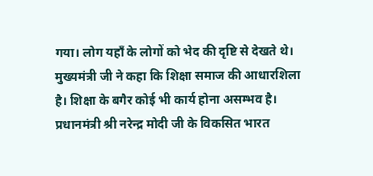गया। लोग यहाँ के लोगों को भेद की दृष्टि से देखते थे।
मुख्यमंत्री जी ने कहा कि शिक्षा समाज की आधारशिला है। शिक्षा के बगैर कोई भी कार्य होना असम्भव है। प्रधानमंत्री श्री नरेन्द्र मोदी जी के विकसित भारत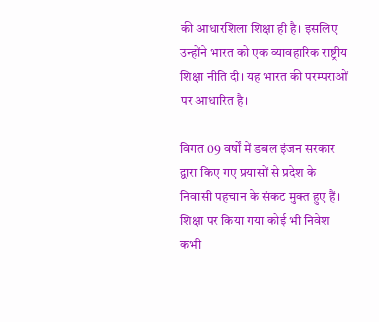की आधारशिला शिक्षा ही है। इसलिए उन्होंने भारत को एक व्यावहारिक राष्ट्रीय शिक्षा नीति दी। यह भारत की परम्पराओं पर आधारित है।

विगत 09 वर्षों में डबल इंजन सरकार द्वारा किए गए प्रयासों से प्रदेश के निवासी पहचान के संकट मुक्त हुए हैं। शिक्षा पर किया गया कोई भी निवेश कभी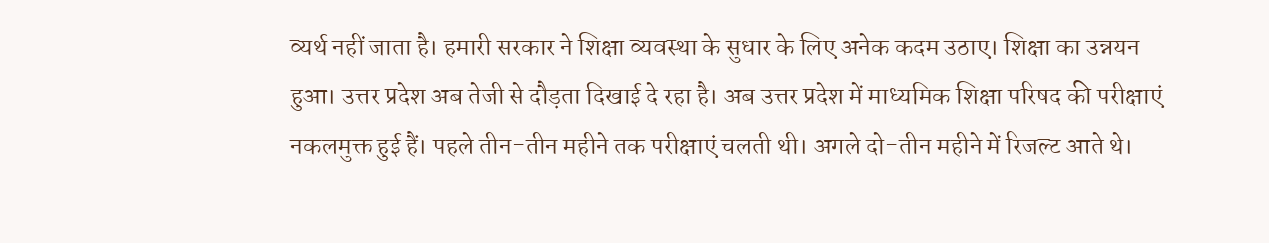व्यर्थ नहीं जाता है। हमारी सरकार ने शिक्षा व्यवस्था के सुधार के लिए अनेक कदम उठाए। शिक्षा का उन्नयन हुआ। उत्तर प्रदेश अब तेजी से दौड़ता दिखाई दे रहा है। अब उत्तर प्रदेश में माध्यमिक शिक्षा परिषद की परीक्षाएं नकलमुक्त हुई हैं। पहले तीन-तीन महीने तक परीक्षाएं चलती थी। अगले दो-तीन महीने में रिजल्ट आते थे।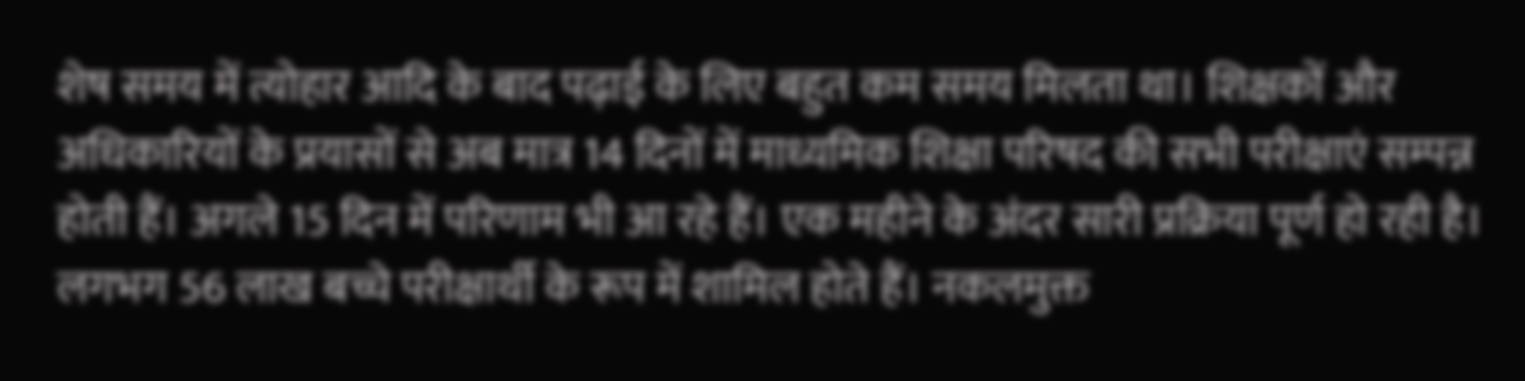शेष समय में त्योहार आदि के बाद पढ़ाई के लिए बहुत कम समय मिलता था। शिक्षकों और अधिकारियों के प्रयासों से अब मात्र 14 दिनों में माध्यमिक शिक्षा परिषद की सभी परीक्षाएं सम्पन्न होती हैं। अगले 15 दिन में परिणाम भी आ रहे हैं। एक महीने के अंदर सारी प्रक्रिया पूर्ण हो रही है। लगभग 56 लाख बच्चे परीक्षार्थी के रूप में शामिल होते हैं। नकलमुक्त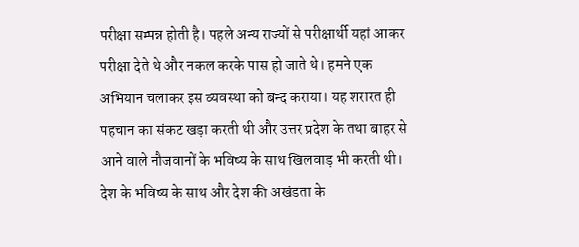परीक्षा सम्पन्न होती है। पहले अन्य राज्यों से परीक्षार्थी यहां आकर परीक्षा देते थे और नकल करके पास हो जाते थे। हमने एक अभियान चलाकर इस व्यवस्था को बन्द कराया। यह शरारत ही पहचान का संकट खड़ा करती थी और उत्तर प्रदेश के तथा बाहर से आने वाले नौजवानों के भविष्य के साथ खिलवाड़ भी करती थी।
देश के भविष्य के साथ और देश की अखंडता के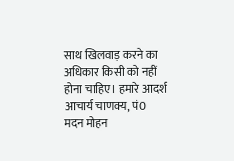साथ खिलवाड़ करने का अधिकार किसी को नहीं होना चाहिए। हमारे आदर्श आचार्य चाणक्य, पं0 मदन मोहन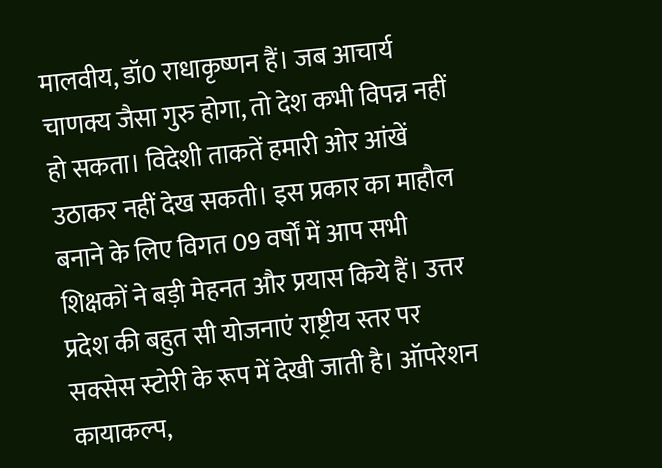मालवीय, डॉ0 राधाकृष्णन हैं। जब आचार्य चाणक्य जैसा गुरु होगा, तो देश कभी विपन्न नहीं हो सकता। विदेशी ताकतें हमारी ओर आंखें उठाकर नहीं देख सकती। इस प्रकार का माहौल बनाने के लिए विगत 09 वर्षों में आप सभी शिक्षकों ने बड़ी मेहनत और प्रयास किये हैं। उत्तर प्रदेश की बहुत सी योजनाएं राष्ट्रीय स्तर पर सक्सेस स्टोरी के रूप में देखी जाती है। ऑपरेशन कायाकल्प,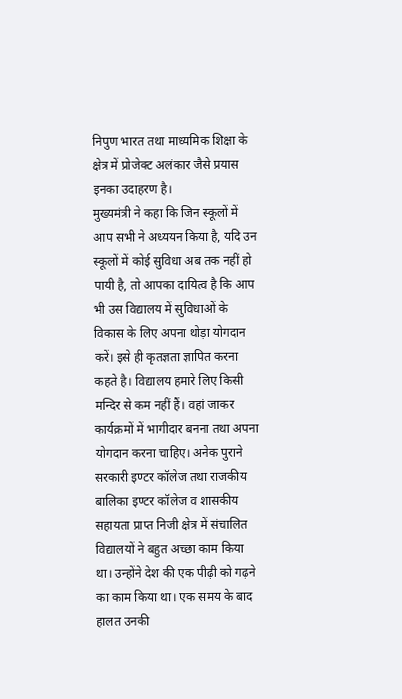निपुण भारत तथा माध्यमिक शिक्षा के क्षेत्र में प्रोजेक्ट अलंकार जैसे प्रयास इनका उदाहरण है।
मुख्यमंत्री ने कहा कि जिन स्कूलों में आप सभी ने अध्ययन किया है, यदि उन स्कूलों में कोई सुविधा अब तक नहीं हो पायी है, तो आपका दायित्व है कि आप भी उस विद्यालय में सुविधाओं के विकास के लिए अपना थोड़ा योगदान करें। इसे ही कृतज्ञता ज्ञापित करना कहते है। विद्यालय हमारे लिए किसी मन्दिर से कम नहीं हैं। वहां जाकर कार्यक्रमों में भागीदार बनना तथा अपना योगदान करना चाहिए। अनेक पुराने सरकारी इण्टर कॉलेज तथा राजकीय बालिका इण्टर कॉलेज व शासकीय सहायता प्राप्त निजी क्षेत्र में संचालित विद्यालयों ने बहुत अच्छा काम किया था। उन्होंने देश की एक पीढ़ी को गढ़ने का काम किया था। एक समय के बाद हालत उनकी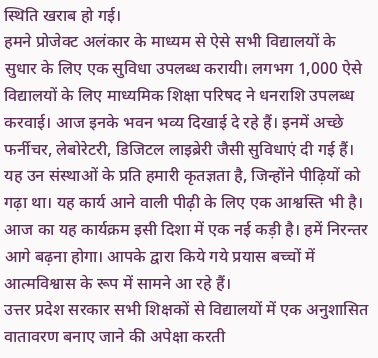स्थिति खराब हो गई।
हमने प्रोजेक्ट अलंकार के माध्यम से ऐसे सभी विद्यालयों के सुधार के लिए एक सुविधा उपलब्ध करायी। लगभग 1,000 ऐसे विद्यालयों के लिए माध्यमिक शिक्षा परिषद ने धनराशि उपलब्ध करवाई। आज इनके भवन भव्य दिखाई दे रहे हैं। इनमें अच्छे फर्नीचर, लेबोरेटरी, डिजिटल लाइब्रेरी जैसी सुविधाएं दी गई हैं। यह उन संस्थाओं के प्रति हमारी कृतज्ञता है, जिन्होंने पीढ़ियों को गढ़ा था। यह कार्य आने वाली पीढ़ी के लिए एक आश्वस्ति भी है। आज का यह कार्यक्रम इसी दिशा में एक नई कड़ी है। हमें निरन्तर आगे बढ़ना होगा। आपके द्वारा किये गये प्रयास बच्चों में आत्मविश्वास के रूप में सामने आ रहे हैं।
उत्तर प्रदेश सरकार सभी शिक्षकों से विद्यालयों में एक अनुशासित वातावरण बनाए जाने की अपेक्षा करती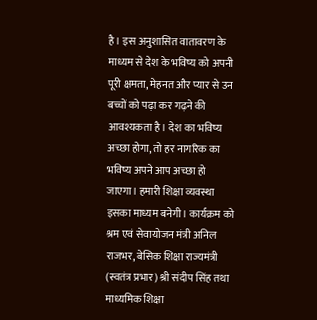है। इस अनुशासित वातावरण के माध्यम से देश के भविष्य को अपनी पूरी क्षमता, मेहनत और प्यार से उन बच्चों को पढ़ा कर गढ़ने की आवश्यकता है। देश का भविष्य अच्छा होगा, तो हर नागरिक का भविष्य अपने आप अच्छा हो जाएगा। हमारी शिक्षा व्यवस्था इसका माध्यम बनेगी। कार्यक्रम को श्रम एवं सेवायोजन मंत्री अनिल राजभर, बेसिक शिक्षा राज्यमंत्री (स्वतंत्र प्रभार) श्री संदीप सिंह तथा माध्यमिक शिक्षा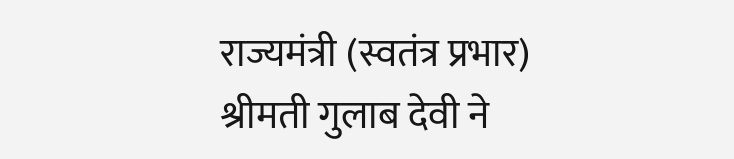राज्यमंत्री (स्वतंत्र प्रभार) श्रीमती गुलाब देवी ने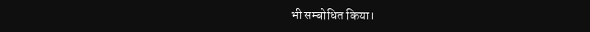भी सम्बोधित किया।